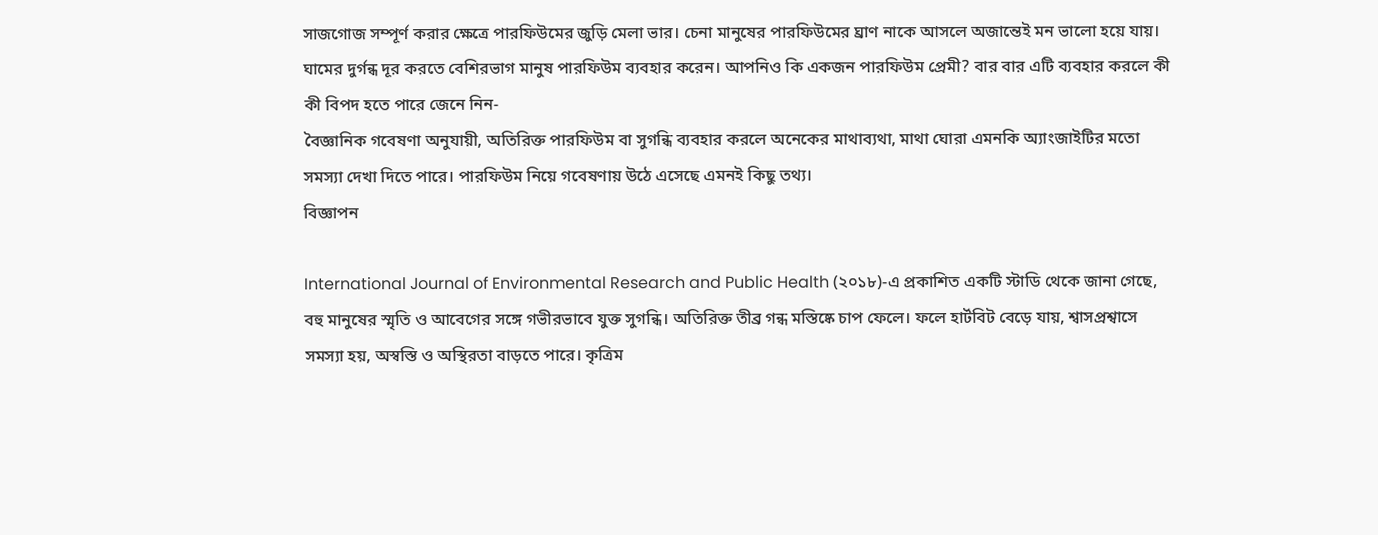সাজগোজ সম্পূর্ণ করার ক্ষেত্রে পারফিউমের জুড়ি মেলা ভার। চেনা মানুষের পারফিউমের ঘ্রাণ নাকে আসলে অজান্তেই মন ভালো হয়ে যায়। ঘামের দুর্গন্ধ দূর করতে বেশিরভাগ মানুষ পারফিউম ব্যবহার করেন। আপনিও কি একজন পারফিউম প্রেমী? বার বার এটি ব্যবহার করলে কী কী বিপদ হতে পারে জেনে নিন-
বৈজ্ঞানিক গবেষণা অনুযায়ী, অতিরিক্ত পারফিউম বা সুগন্ধি ব্যবহার করলে অনেকের মাথাব্যথা, মাথা ঘোরা এমনকি অ্যাংজাইটির মতো সমস্যা দেখা দিতে পারে। পারফিউম নিয়ে গবেষণায় উঠে এসেছে এমনই কিছু তথ্য।
বিজ্ঞাপন

International Journal of Environmental Research and Public Health (২০১৮)-এ প্রকাশিত একটি স্টাডি থেকে জানা গেছে, বহু মানুষের স্মৃতি ও আবেগের সঙ্গে গভীরভাবে যুক্ত সুগন্ধি। অতিরিক্ত তীব্র গন্ধ মস্তিষ্কে চাপ ফেলে। ফলে হার্টবিট বেড়ে যায়, শ্বাসপ্রশ্বাসে সমস্যা হয়, অস্বস্তি ও অস্থিরতা বাড়তে পারে। কৃত্রিম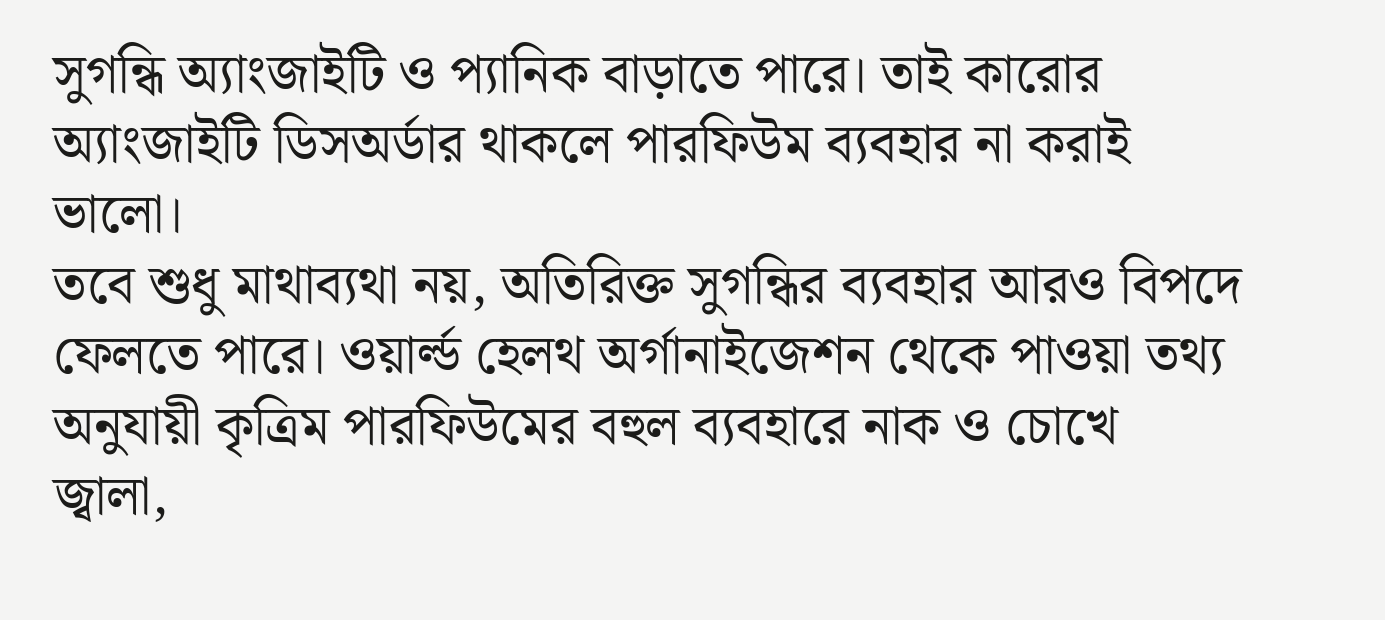সুগন্ধি অ্যাংজাইটি ও প্যানিক বাড়াতে পারে। তাই কারোর অ্যাংজাইটি ডিসঅর্ডার থাকলে পারফিউম ব্যবহার না করাই ভালো।
তবে শুধু মাথাব্যথা নয়, অতিরিক্ত সুগন্ধির ব্যবহার আরও বিপদে ফেলতে পারে। ওয়ার্ল্ড হেলথ অর্গানাইজেশন থেকে পাওয়া তথ্য অনুযায়ী কৃত্রিম পারফিউমের বহুল ব্যবহারে নাক ও চোখে জ্বালা,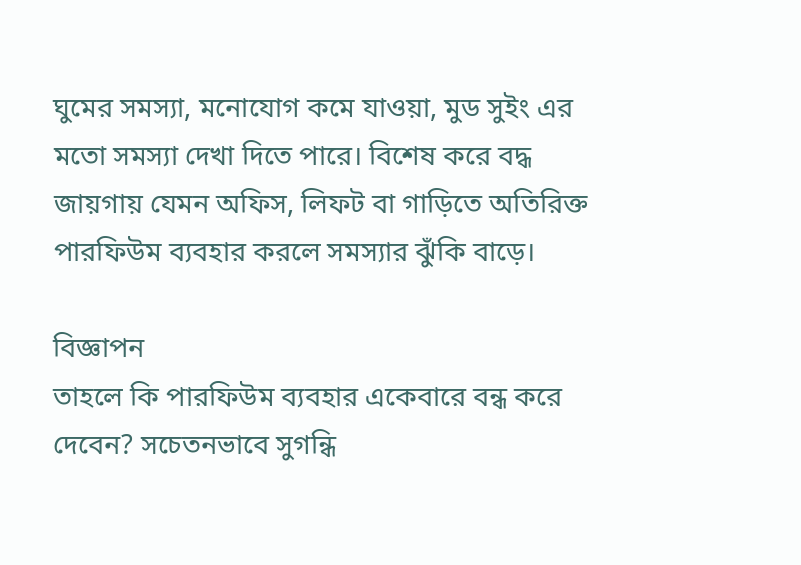ঘুমের সমস্যা, মনোযোগ কমে যাওয়া, মুড সুইং এর মতো সমস্যা দেখা দিতে পারে। বিশেষ করে বদ্ধ জায়গায় যেমন অফিস, লিফট বা গাড়িতে অতিরিক্ত পারফিউম ব্যবহার করলে সমস্যার ঝুঁকি বাড়ে।

বিজ্ঞাপন
তাহলে কি পারফিউম ব্যবহার একেবারে বন্ধ করে দেবেন? সচেতনভাবে সুগন্ধি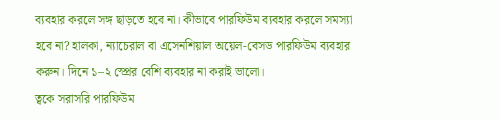ব্যবহার করলে সঙ্গ ছাড়তে হবে না। কীভাবে পারফিউম ব্যবহার করলে সমস্যা হবে না? হালকা, ন্যাচেরাল বা এসেনশিয়াল অয়েল-বেসড পারফিউম ব্যবহার করুন। দিনে ১–২ স্প্রের বেশি ব্যবহার না করাই ভালো।
ত্বকে সরাসরি পারফিউম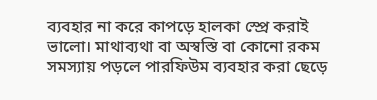ব্যবহার না করে কাপড়ে হালকা স্প্রে করাই ভালো। মাথাব্যথা বা অস্বস্তি বা কোনো রকম সমস্যায় পড়লে পারফিউম ব্যবহার করা ছেড়ে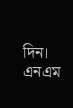দিন।
এনএম